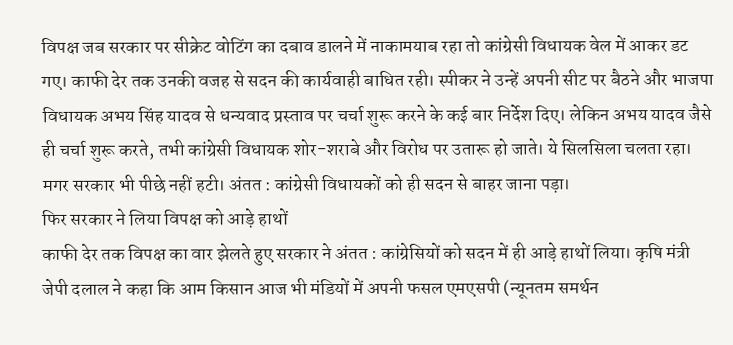विपक्ष जब सरकार पर सीक्रेट वोटिंग का दबाव डालने में नाकामयाब रहा तो कांग्रेसी विधायक वेल में आकर डट गए। काफी देर तक उनकी वजह से सदन की कार्यवाही बाधित रही। स्पीकर ने उन्हें अपनी सीट पर बैठने और भाजपा विधायक अभय सिंह यादव से धन्यवाद प्रस्ताव पर चर्चा शुरू करने के कई बार निर्देश दिए। लेकिन अभय यादव जैसे ही चर्चा शुरू करते, तभी कांग्रेसी विधायक शोर-शराबे और विरोध पर उतारू हो जाते। ये सिलसिला चलता रहा। मगर सरकार भी पीछे नहीं हटी। अंतत : कांग्रेसी विधायकों को ही सदन से बाहर जाना पड़ा।
फिर सरकार ने लिया विपक्ष को आड़े हाथों
काफी देर तक विपक्ष का वार झेलते हुए सरकार ने अंतत : कांग्रेसियों को सदन में ही आड़े हाथों लिया। कृषि मंत्री जेपी दलाल ने कहा कि आम किसान आज भी मंडियों में अपनी फसल एमएसपी (न्यूनतम समर्थन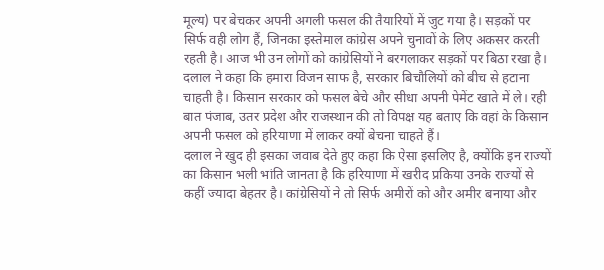मूल्य) पर बेचकर अपनी अगली फसल की तैयारियों में जुट गया है। सड़कों पर सिर्फ वही लोग हैं, जिनका इस्तेमाल कांग्रेस अपने चुनावों के लिए अकसर करती रहती है। आज भी उन लोगों को कांग्रेसियों ने बरगलाकर सड़कों पर बिठा रखा है।
दलाल ने कहा कि हमारा विजन साफ है, सरकार बिचौलियों को बीच से हटाना चाहती है। किसान सरकार को फसल बेचे और सीधा अपनी पेमेंट खाते में ले। रही बात पंजाब, उतर प्रदेश और राजस्थान की तो विपक्ष यह बताए कि वहां के किसान अपनी फसल को हरियाणा में लाकर क्यों बेचना चाहते हैं।
दलाल ने खुद ही इसका जवाब देते हुए कहा कि ऐसा इसलिए है, क्योंकि इन राज्यों का किसान भली भांति जानता है कि हरियाणा में खरीद प्रकिया उनके राज्यों से कहीं ज्यादा बेहतर है। कांग्रेसियों ने तो सिर्फ अमीरों को और अमीर बनाया और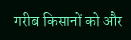गरीब किसानों को और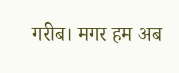गरीब। मगर हम अब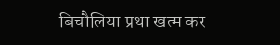बिचौलिया प्रथा खत्म कर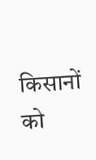किसानों को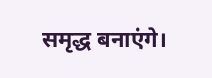समृद्ध बनाएंगे।